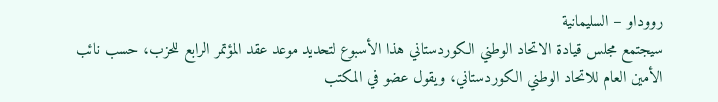رووداو – السليمانية
سيجتمع مجلس قيادة الاتحاد الوطني الكوردستاني هذا الأسبوع لتحديد موعد عقد المؤتمر الرابع للحزب، حسب نائب الأمين العام للاتحاد الوطني الكوردستاني، ويقول عضو في المكتب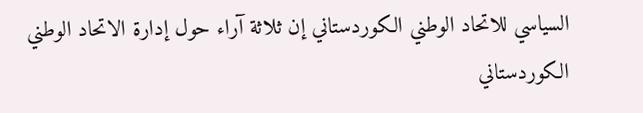السياسي للاتحاد الوطني الكوردستاني إن ثلاثة آراء حول إدارة الاتحاد الوطني الكوردستاني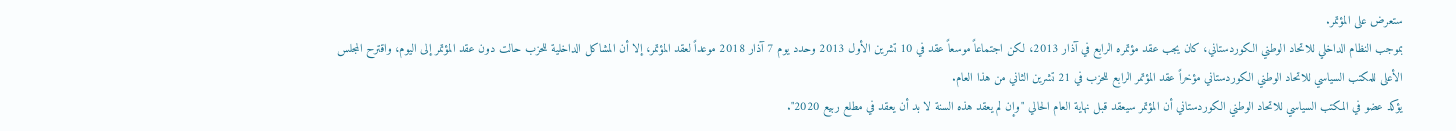ستعرض على المؤتمر.
بموجب النظام الداخلي للاتحاد الوطني الكوردستاني، كان يجب عقد مؤتمره الرابع في آذار 2013، لكن اجتماعاً موسعاً عقد في 10 تشرين الأول 2013 وحدد يوم 7 آذار 2018 موعداً لعقد المؤتمر، إلا أن المشاكل الداخلية للحزب حالت دون عقد المؤتمر إلى اليوم، واقترح المجلس الأعلى للمكتب السياسي للاتحاد الوطني الكوردستاني مؤخراً عقد المؤتمر الرابع للحزب في 21 تشرين الثاني من هذا العام.
يؤكد عضو في المكتب السياسي للاتحاد الوطني الكوردستاني أن المؤتمر سيعقد قبل نهاية العام الحالي "وإن لم يعقد هذه السنة لا بد أن يعقد في مطلع ربيع 2020".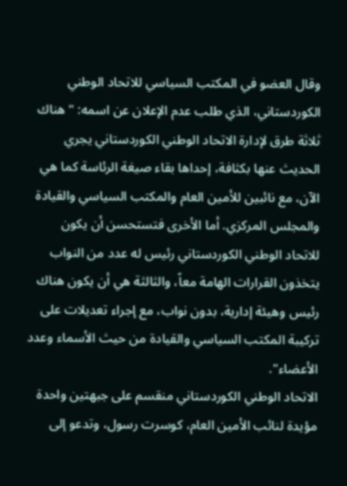وقال العضو في المكتب السياسي للاتحاد الوطني الكوردستاني، الذي طلب عدم الإعلان عن اسمه: "هناك ثلاثة طرق لإدارة الاتحاد الوطني الكوردستاني يجري الحديث عنها بكثافة، إحداها بقاء صيغة الرئاسة كما هي الآن، مع نائبين للأمين العام والمكتب السياسي والقيادة والمجلس المركزي. أما الأخرى فتستحسن أن يكون للاتحاد الوطني الكوردستاني رئيس له عدد من النواب يتخذون القرارات الهامة معاً، والثالثة هي أن يكون هناك رئيس وهيئة إدارية، بدون نواب، مع إجراء تعديلات على تركيبة المكتب السياسي والقيادة من حيث الأسماء وعدد الأعضاء".
الاتحاد الوطني الكوردستاني منقسم على جبهتين واحدة مؤيدة لنائب الأمين العام، كوسرت رسول، وتدعو إلى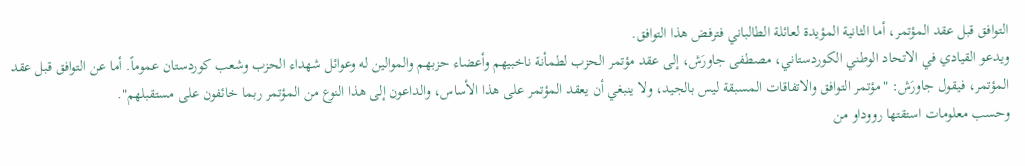التوافق قبل عقد المؤتمر، أما الثانية المؤيدة لعائلة الطالباني فترفض هذا التوافق.
ويدعو القيادي في الاتحاد الوطني الكوردستاني، مصطفى جاورَش، إلى عقد مؤتمر الحزب لطمأنة ناخبيهم وأعضاء حزبهم والموالين له وعوائل شهداء الحزب وشعب كوردستان عموماً. أما عن التوافق قبل عقد المؤتمر، فيقول جاورَش: "مؤتمر التوافق والاتفاقات المسبقة ليس بالجيد، ولا ينبغي أن يعقد المؤتمر على هذا الأساس، والداعون إلى هذا النوع من المؤتمر ربما خائفون على مستقبلهم".
وحسب معلومات استقتها رووداو من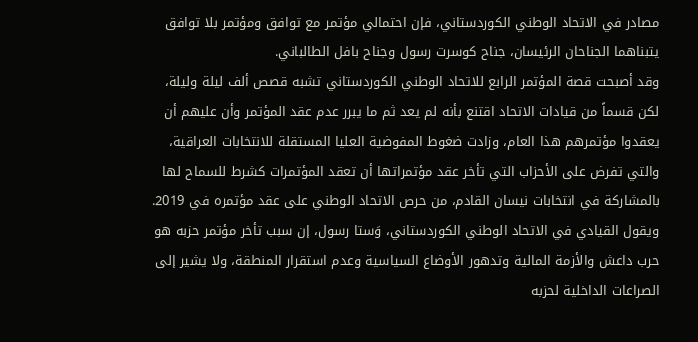مصادر في الاتحاد الوطني الكوردستاني، فإن احتمالي مؤتمر مع توافق ومؤتمر بلا توافق يتبناهما الجناحان الرئيسان، جناح كوسرت رسول وجناح بافل الطالباني.
وقد أصبحت قصة المؤتمر الرابع للاتحاد الوطني الكوردستاني تشبه قصص ألف ليلة وليلة، لكن قسماً من قيادات الاتحاد اقتنع بأنه لم يعد ثم ما يبرر عدم عقد المؤتمر وأن عليهم أن يعقدوا مؤتمرهم هذا العام، وزادت ضغوط المفوضية العليا المستقلة للانتخابات العراقية، والتي تفرض على الأحزاب التي تأخر عقد مؤتمراتها أن تعقد المؤتمرات كشرط للسماح لها بالمشاركة في انتخابات نيسان القادم، من حرص الاتحاد الوطني على عقد مؤتمره في 2019.
ويقول القيادي في الاتحاد الوطني الكوردستاني، وَستا رسول، إن سبب تأخر مؤتمر حزبه هو حرب داعش والأزمة المالية وتدهور الأوضاع السياسية وعدم استقرار المنطقة، ولا يشير إلى الصراعات الداخلية لحزبه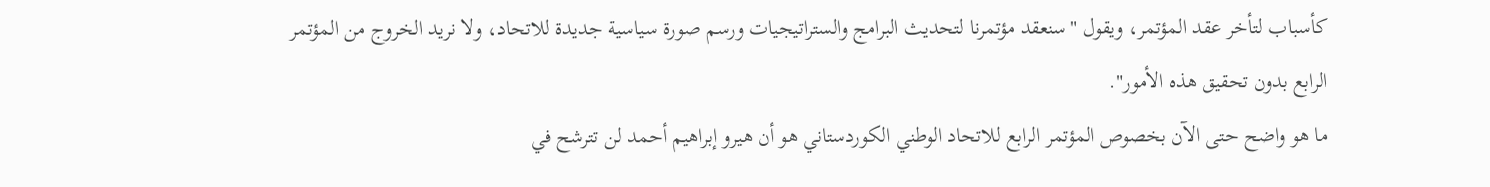كأسباب لتأخر عقد المؤتمر، ويقول "سنعقد مؤتمرنا لتحديث البرامج والستراتيجيات ورسم صورة سياسية جديدة للاتحاد، ولا نريد الخروج من المؤتمر الرابع بدون تحقيق هذه الأمور".
ما هو واضح حتى الآن بخصوص المؤتمر الرابع للاتحاد الوطني الكوردستاني هو أن هيرو إبراهيم أحمد لن تترشح في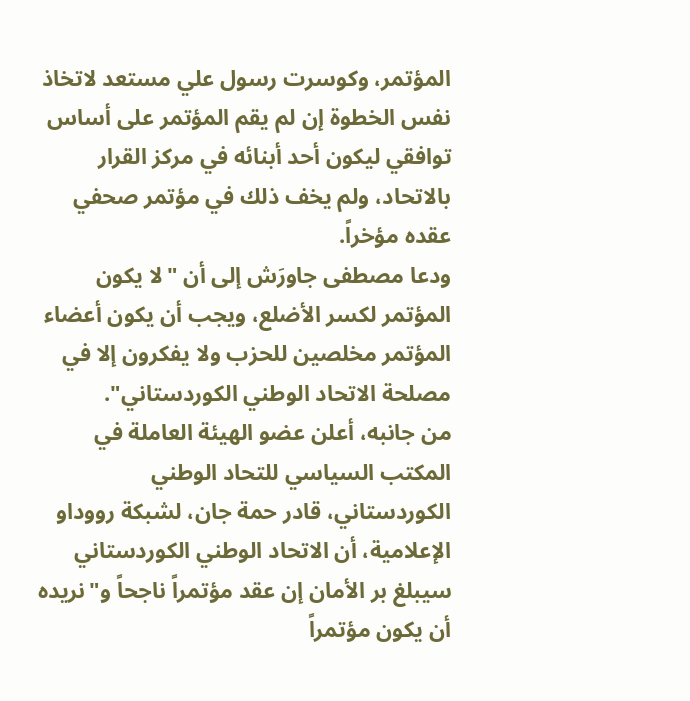المؤتمر، وكوسرت رسول علي مستعد لاتخاذ نفس الخطوة إن لم يقم المؤتمر على أساس توافقي ليكون أحد أبنائه في مركز القرار بالاتحاد، ولم يخف ذلك في مؤتمر صحفي عقده مؤخراً.
ودعا مصطفى جاورَش إلى أن "لا يكون المؤتمر لكسر الأضلع، ويجب أن يكون أعضاء المؤتمر مخلصين للحزب ولا يفكرون إلا في مصلحة الاتحاد الوطني الكوردستاني".
من جانبه، أعلن عضو الهيئة العاملة في المكتب السياسي للتحاد الوطني الكوردستاني، قادر حمة جان، لشبكة رووداو الإعلامية، أن الاتحاد الوطني الكوردستاني سيبلغ بر الأمان إن عقد مؤتمراً ناجحاً و"نريده أن يكون مؤتمراً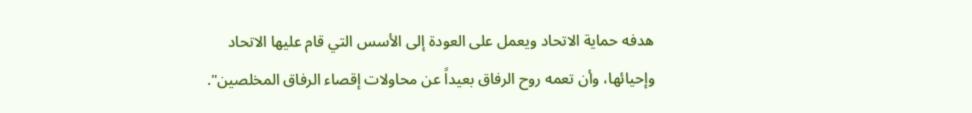هدفه حماية الاتحاد ويعمل على العودة إلى الأسس التي قام عليها الاتحاد وإحيائها، وأن تعمه روح الرفاق بعيداً عن محاولات إقصاء الرفاق المخلصين".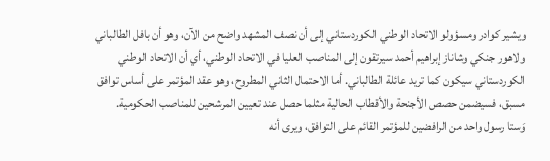ويشير كوادر ومسؤولو الاتحاد الوطني الكوردستاني إلى أن نصف المشهد واضح من الآن، وهو أن بافل الطالباني ولاهور جنكي وشاناز إبراهيم أحمد سيرتقون إلى المناصب العليا في الاتحاد الوطني، أي أن الاتحاد الوطني الكوردستاني سيكون كما تريد عائلة الطالباني. أما الاحتمال الثاني المطروح، وهو عقد المؤتمر على أساس توافق مسبق، فسيضمن حصص الأجنحة والأقطاب الحالية مثلما حصل عند تعيين المرشحين للمناصب الحكومية.
وَستا رسول واحد من الرافضين للمؤتمر القائم على التوافق، ويرى أنه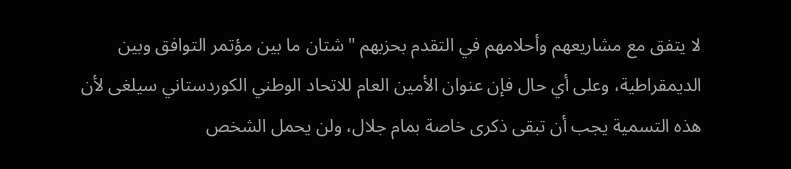لا يتفق مع مشاريعهم وأحلامهم في التقدم بحزبهم "شتان ما بين مؤتمر التوافق وبين الديمقراطية، وعلى أي حال فإن عنوان الأمين العام للاتحاد الوطني الكوردستاني سيلغى لأن هذه التسمية يجب أن تبقى ذكرى خاصة بمام جلال، ولن يحمل الشخص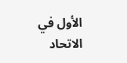الأول في الاتحاد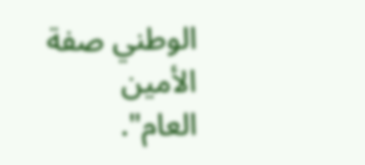الوطني صفة الأمين العام".